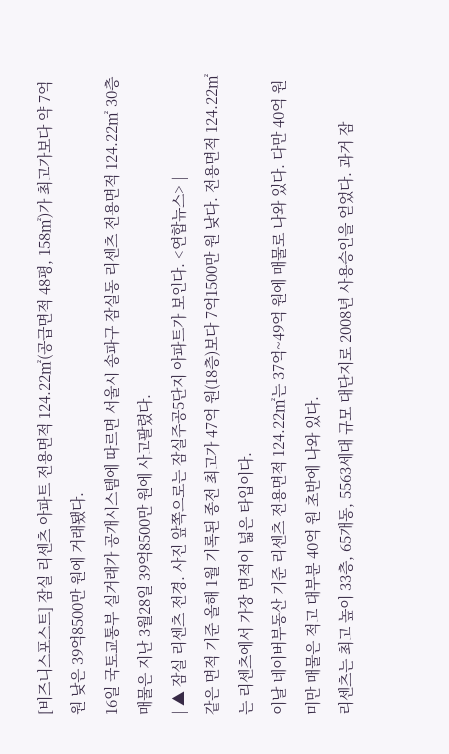[비즈니스포스트] 잠실 리센츠 아파트 전용면적 124.22㎡(공급면적 48평, 158㎡)가 최고가보다 약 7억 원 낮은 39억8500만 원에 거래됐다.
16일 국토교통부 실거래가 공개시스템에 따르면 서울시 송파구 잠실동 리센츠 전용면적 124.22㎡ 30층 매물은 지난 3월28일 39억8500만 원에 사고팔렸다.
| ▲ 잠실 리센츠 전경. 사진 앞쪽으로는 잠실주공5단지 아파트가 보인다. <연합뉴스> |
같은 면적 기준 올해 1월 기록된 종전 최고가 47억 원(18층)보다 7억1500만 원 낮다. 전용면적 124.22㎡는 리센츠에서 가장 면적이 넓은 타입이다.
이날 네이버부동산 기준 리센츠 전용면적 124.22㎡는 37억~49억 원에 매물로 나와 있다. 다만 40억 원 미만 매물은 적고 대부분 40억 원 초반에 나와 있다.
리센츠는 최고 높이 33층, 65개동, 5563세대 규모 대단지로 2008년 사용승인을 얻었다. 과거 잠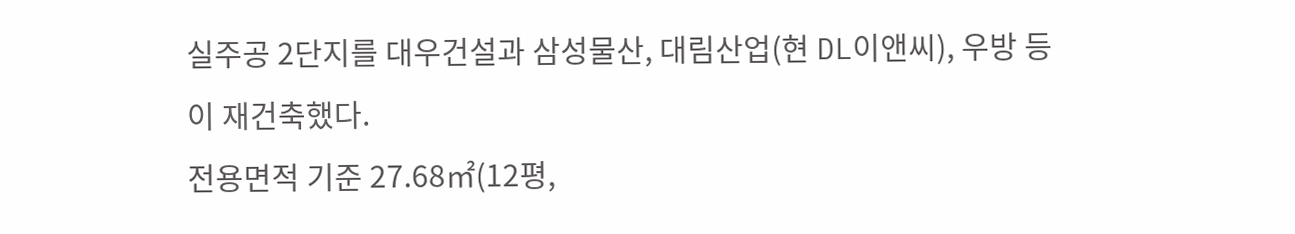실주공 2단지를 대우건설과 삼성물산, 대림산업(현 DL이앤씨), 우방 등이 재건축했다.
전용면적 기준 27.68㎡(12평,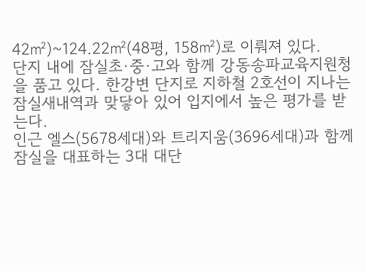42㎡)~124.22㎡(48평, 158㎡)로 이뤄져 있다.
단지 내에 잠실초·중·고와 함께 강동송파교육지원청을 품고 있다. 한강변 단지로 지하철 2호선이 지나는 잠실새내역과 맞닿아 있어 입지에서 높은 평가를 받는다.
인근 엘스(5678세대)와 트리지움(3696세대)과 함께 잠실을 대표하는 3대 대단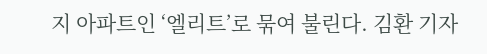지 아파트인 ‘엘리트’로 묶여 불린다. 김환 기자